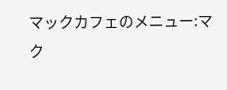マックカフェのメニュー:マク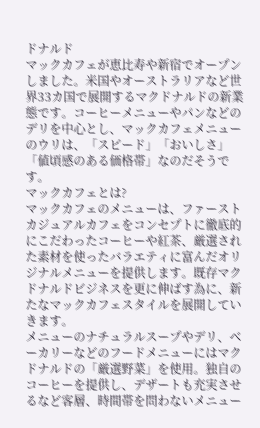ドナルド
マックカフェが恵比寿や新宿でオープンしました。米国やオーストラリアなど世界33カ国で展開するマクドナルドの新業態です。コーヒーメニューやパンなどのデリを中心とし、マックカフェメニューのウリは、「スピード」「おいしさ」「値頃感のある価格帯」なのだそうです。
マックカフェとは?
マックカフェのメニューは、ファーストカジュアルカフェをコンセプトに徹底的にこだわったコーヒーや紅茶、厳選された素材を使ったバラエティに富んだオリジナルメニューを提供します。既存マクドナルドビジネスを更に伸ばす為に、新たなマックカフェスタイルを展開していきます。
メニューのナチュラルスープやデリ、ベーカリーなどのフードメニューにはマクドナルドの「厳選野菜」を使用。独自のコーヒーを提供し、デザートも充実させるなど客層、時間帯を問わないメニュー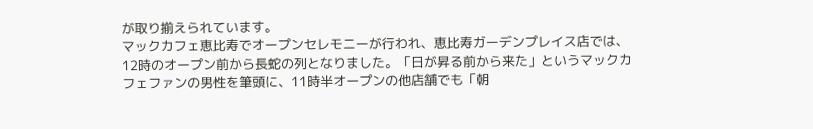が取り揃えられています。
マックカフェ恵比寿でオープンセレモニーが行われ、恵比寿ガーデンプレイス店では、12時のオープン前から長蛇の列となりました。「日が昇る前から来た」というマックカフェファンの男性を筆頭に、11時半オープンの他店舗でも「朝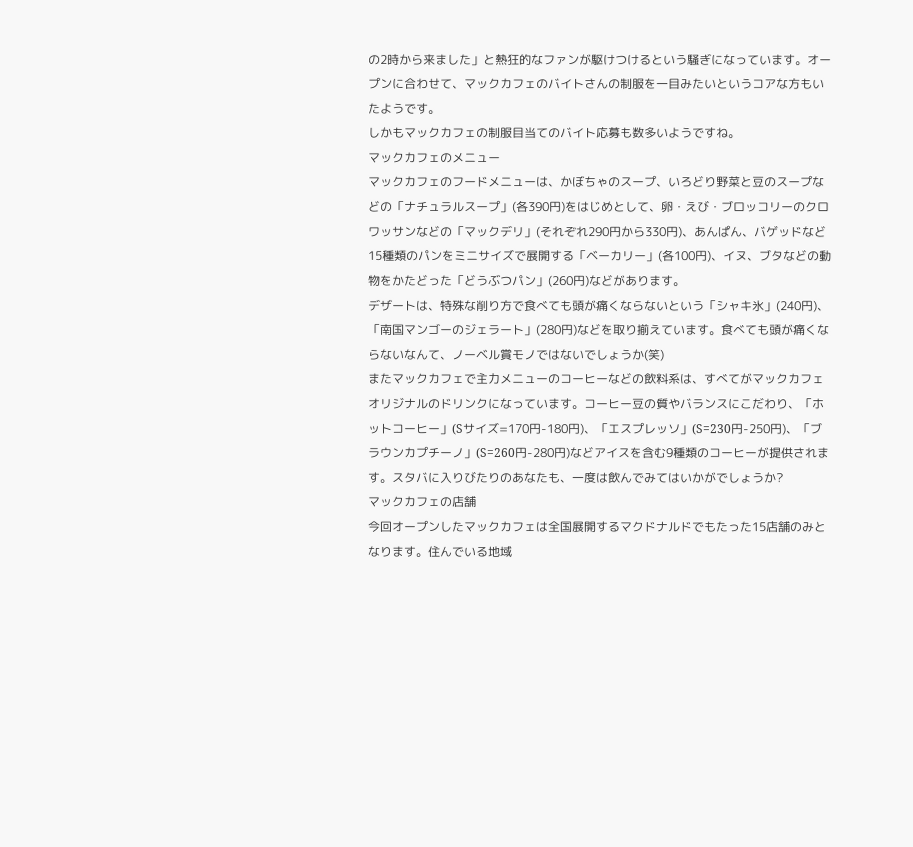の2時から来ました」と熱狂的なファンが駆けつけるという騒ぎになっています。オープンに合わせて、マックカフェのバイトさんの制服を一目みたいというコアな方もいたようです。
しかもマックカフェの制服目当てのバイト応募も数多いようですね。
マックカフェのメニュー
マックカフェのフードメニューは、かぼちゃのスープ、いろどり野菜と豆のスープなどの「ナチュラルスープ」(各390円)をはじめとして、卵・えび・ブロッコリーのクロワッサンなどの「マックデリ」(それぞれ290円から330円)、あんぱん、バゲッドなど15種類のパンをミニサイズで展開する「ベーカリー」(各100円)、イヌ、ブタなどの動物をかたどった「どうぶつパン」(260円)などがあります。
デザートは、特殊な削り方で食べても頭が痛くならないという「シャキ氷」(240円)、「南国マンゴーのジェラート」(280円)などを取り揃えています。食べても頭が痛くならないなんて、ノーベル賞モノではないでしょうか(笑)
またマックカフェで主力メニューのコーヒーなどの飲料系は、すべてがマックカフェオリジナルのドリンクになっています。コーヒー豆の質やバランスにこだわり、「ホットコーヒー」(Sサイズ=170円-180円)、「エスプレッソ」(S=230円-250円)、「ブラウンカプチーノ」(S=260円-280円)などアイスを含む9種類のコーヒーが提供されます。スタバに入りびたりのあなたも、一度は飲んでみてはいかがでしょうか?
マックカフェの店舗
今回オープンしたマックカフェは全国展開するマクドナルドでもたった15店舗のみとなります。住んでいる地域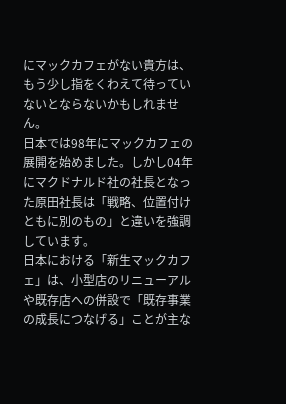にマックカフェがない貴方は、もう少し指をくわえて待っていないとならないかもしれません。
日本では98年にマックカフェの展開を始めました。しかし04年にマクドナルド社の社長となった原田社長は「戦略、位置付けともに別のもの」と違いを強調しています。
日本における「新生マックカフェ」は、小型店のリニューアルや既存店への併設で「既存事業の成長につなげる」ことが主な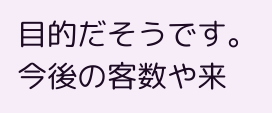目的だそうです。今後の客数や来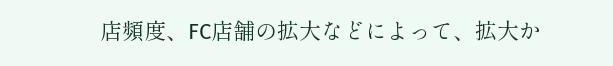店頻度、FC店舗の拡大などによって、拡大か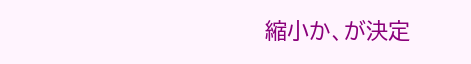縮小か、が決定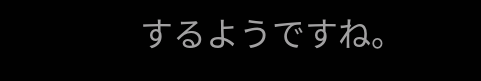するようですね。